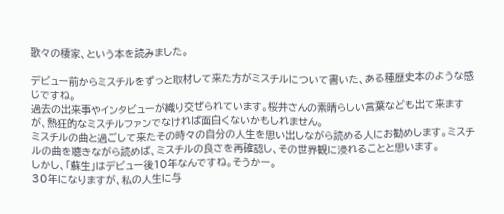歌々の棲家、という本を読みました。

デビュー前からミスチルをずっと取材して来た方がミスチルについて書いた、ある種歴史本のような感じですね。
過去の出来事やインタビューが織り交ぜられています。桜井さんの素晴らしい言葉なども出て来ますが、熱狂的なミスチルファンでなければ面白くないかもしれません。
ミスチルの曲と過ごして来たその時々の自分の人生を思い出しながら読める人にお勧めします。ミスチルの曲を聴きながら読めば、ミスチルの良さを再確認し、その世界観に浸れることと思います。
しかし、「蘇生」はデビュー後10年なんですね。そうかー。
30年になりますが、私の人生に与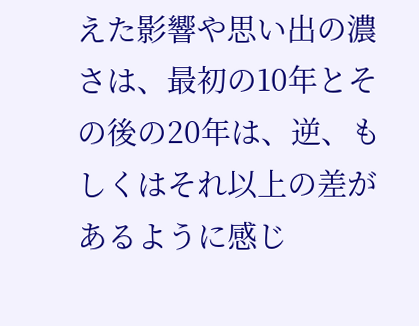えた影響や思い出の濃さは、最初の10年とその後の20年は、逆、もしくはそれ以上の差があるように感じ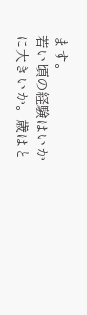ます。
若い頃の経験はいかに大きいか。歳はと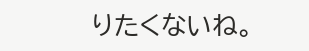りたくないね。